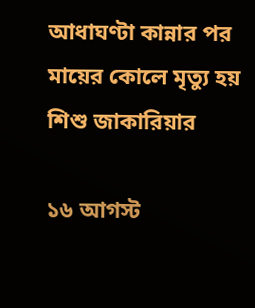আধাঘণ্টা কান্নার পর মায়ের কোলে মৃত্যু হয় শিশু জাকারিয়ার

১৬ আগস্ট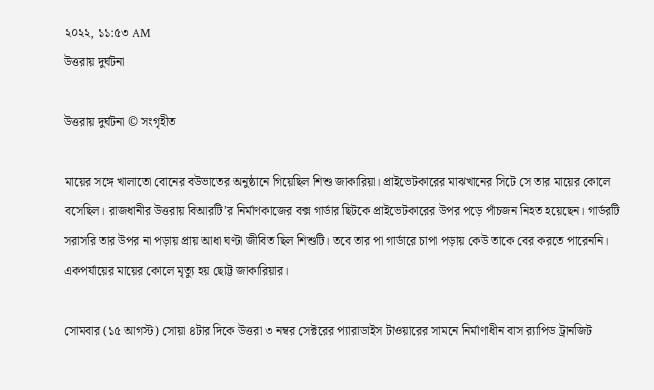২০২২, ১১:৫৩ AM
উত্তরায় দুর্ঘটনা

উত্তরায় দুর্ঘটনা © সংগৃহীত

মায়ের সঙ্গে খালাতো বোনের বউভাতের অনুষ্ঠানে গিয়েছিল শিশু জাকারিয়া। প্রাইভেটকারের মাঝখানের সিটে সে তার মায়ের কোলে বসেছিল। রাজধানীর উত্তরায় বিআরটি’র নির্মাণকাজের বক্স গার্ডার ছিটকে প্রাইভেটকারের উপর পড়ে পাঁচজন নিহত হয়েছেন। গার্ডরটি সরাসরি তার উপর না পড়ায় প্রায় আধা ঘণ্টা জীবিত ছিল শিশুটি। তবে তার পা গার্ডারে চাপা পড়ায় কেউ তাকে বের করতে পারেননি। একপর্যায়ের মায়ের কোলে মৃত্যু হয় ছোট্ট জাকারিয়ার।

সোমবার (১৫ আগস্ট) সোয়া ৪টার দিকে উত্তরা ৩ নম্বর সেক্টরের প্যারাডাইস টাওয়ারের সামনে নির্মাণাধীন বাস র‌্যাপিড ট্রানজিট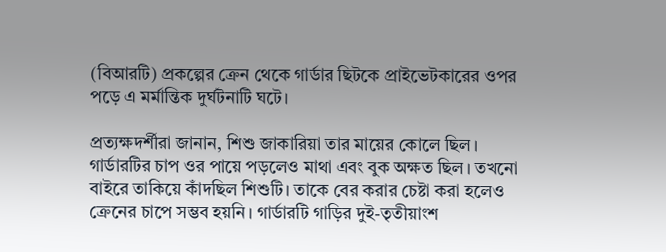(বিআরটি) প্রকল্পের ক্রেন থেকে গার্ডার ছিটকে প্রাইভেটকারের ওপর পড়ে এ মর্মান্তিক দুর্ঘটনাটি ঘটে।

প্রত্যক্ষদর্শীরা জানান, শিশু জাকারিয়া তার মায়ের কোলে ছিল। গার্ডারটির চাপ ওর পায়ে পড়লেও মাথা এবং বুক অক্ষত ছিল। তখনো বাইরে তাকিয়ে কাঁদছিল শিশুটি। তাকে বের করার চেষ্টা করা হলেও ক্রেনের চাপে সম্ভব হয়নি। গার্ডারটি গাড়ির দুই-তৃতীয়াংশ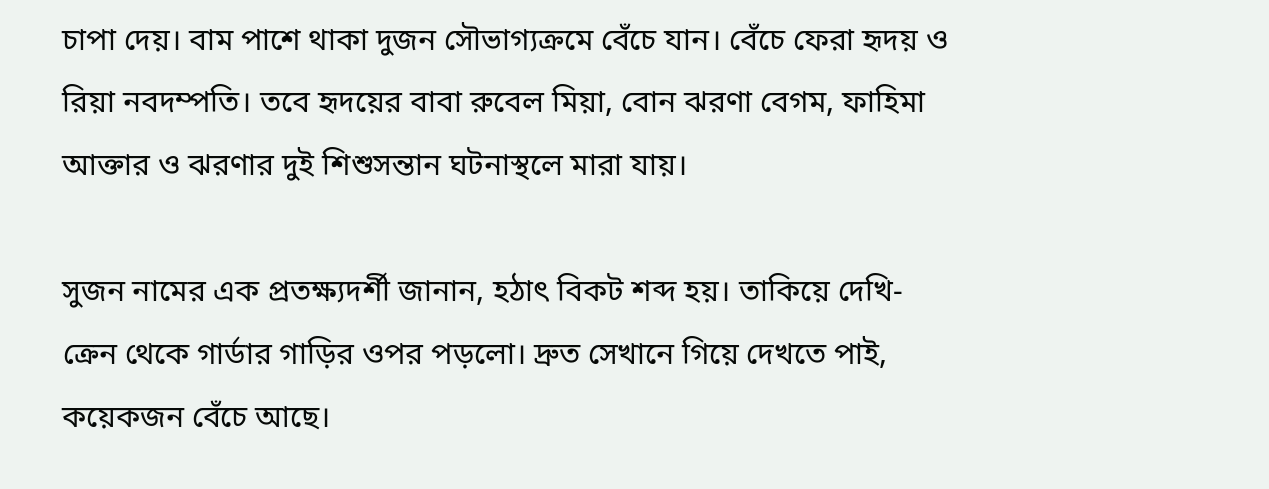চাপা দেয়। বাম পাশে থাকা দুজন সৌভাগ্যক্রমে বেঁচে যান। বেঁচে ফেরা হৃদয় ও রিয়া নবদম্পতি। তবে হৃদয়ের বাবা রুবেল মিয়া, বোন ঝরণা বেগম, ফাহিমা আক্তার ও ঝরণার দুই শিশুসন্তান ঘটনাস্থলে মারা যায়।

সুজন নামের এক প্রতক্ষ্যদর্শী জানান, হঠাৎ বিকট শব্দ হয়। তাকিয়ে দেখি- ক্রেন থেকে গার্ডার গাড়ির ওপর পড়লো। দ্রুত সেখানে গিয়ে দেখতে পাই, কয়েকজন বেঁচে আছে।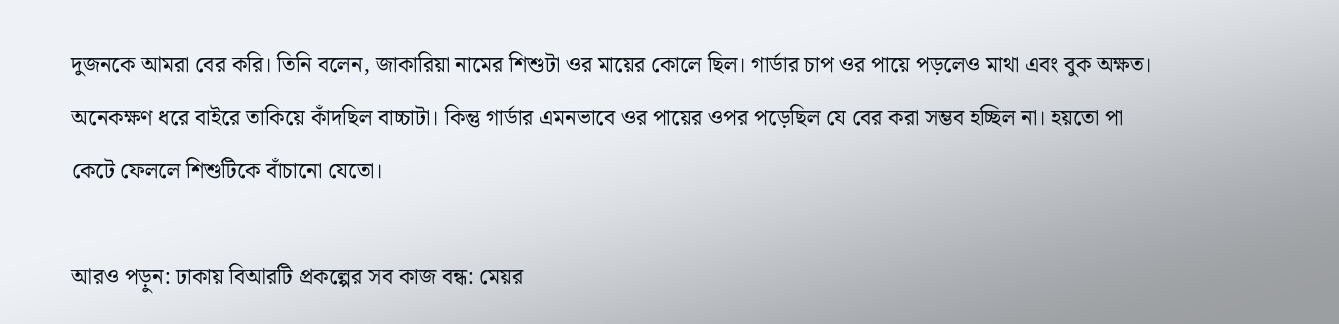দুজনকে আমরা বের করি। তিনি বলেন, জাকারিয়া নামের শিশুটা ওর মায়ের কোলে ছিল। গার্ডার চাপ ওর পায়ে পড়লেও মাথা এবং বুক অক্ষত। অনেকক্ষণ ধরে বাইরে তাকিয়ে কাঁদছিল বাচ্চাটা। কিন্তু গার্ডার এমনভাবে ওর পায়ের ওপর পড়েছিল যে বের করা সম্ভব হচ্ছিল না। হয়তো পা কেটে ফেললে শিশুটিকে বাঁচানো যেতো।

আরও পড়ুন: ঢাকায় বিআরটি প্রকল্পের সব কাজ বন্ধ: মেয়র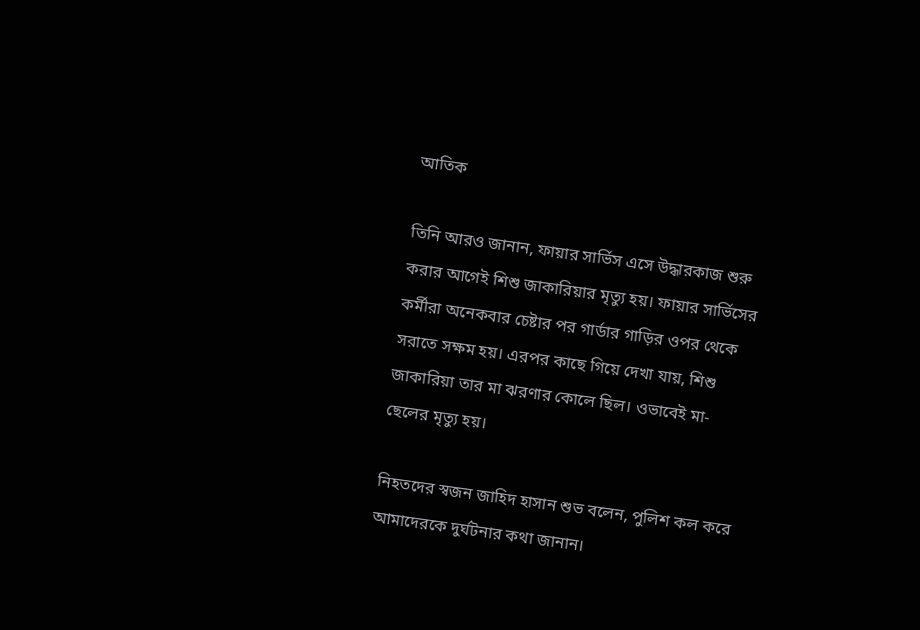আতিক

তিনি আরও জানান, ফায়ার সার্ভিস এসে উদ্ধারকাজ শুরু করার আগেই শিশু জাকারিয়ার মৃত্যু হয়। ফায়ার সার্ভিসের কর্মীরা অনেকবার চেষ্টার পর গার্ডার গাড়ির ওপর থেকে সরাতে সক্ষম হয়। এরপর কাছে গিয়ে দেখা যায়, শিশু জাকারিয়া তার মা ঝরণার কোলে ছিল। ওভাবেই মা-ছেলের মৃত্যু হয়।

নিহতদের স্বজন জাহিদ হাসান শুভ বলেন, পুলিশ কল করে আমাদেরকে দুর্ঘটনার কথা জানান।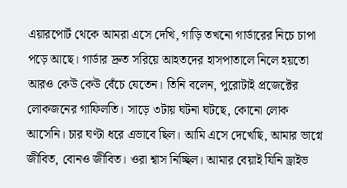এয়ারপোর্ট থেকে আমরা এসে দেখি, গাড়ি তখনো গার্ডারের নিচে চাপা পড়ে আছে। গার্ডার দ্রুত সরিয়ে আহতদের হাসপাতালে নিলে হয়তো আরও কেউ কেউ বেঁচে যেতেন। তিনি বলেন, পুরোটাই প্রজেক্টের লোকজনের গাফিলতি। সাড়ে ৩টায় ঘটনা ঘটছে, কোনো লোক আসেনি। চার ঘণ্টা ধরে এভাবে ছিল। আমি এসে দেখেছি, আমার ভাগ্নে জীবিত, বোনও জীবিত। ওরা শ্বাস নিচ্ছিল। আমার বেয়াই যিনি ড্রাইভ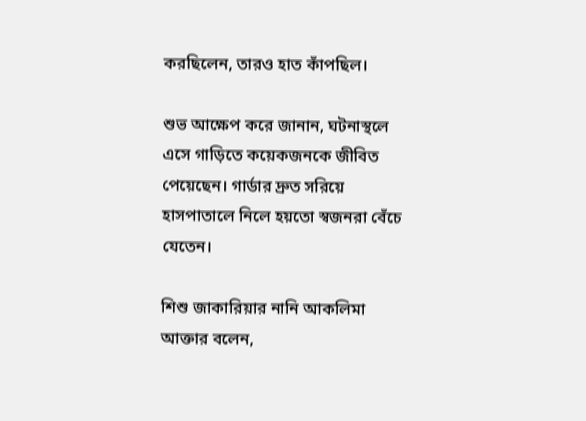করছিলেন, তারও হাত কাঁপছিল।

শুভ আক্ষেপ করে জানান, ঘটনাস্থলে এসে গাড়িতে কয়েকজনকে জীবিত পেয়েছেন। গার্ডার দ্রুত সরিয়ে হাসপাতালে নিলে হয়তো স্বজনরা বেঁচে যেতেন।

শিশু জাকারিয়ার নানি আকলিমা আক্তার বলেন,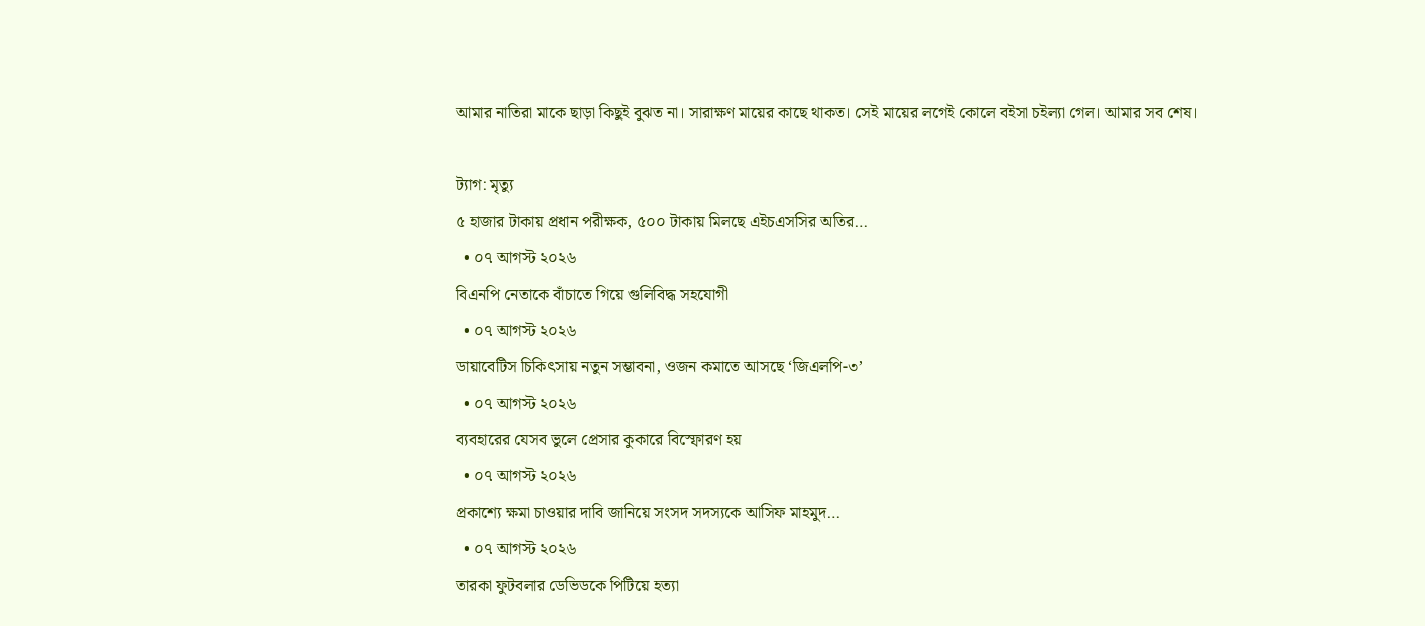আমার নাতিরা মাকে ছাড়া কিছুই বুঝত না। সারাক্ষণ মায়ের কাছে থাকত। সেই মায়ের লগেই কোলে বইসা চইল্যা গেল। আমার সব শেষ।

ট্যাগ: মৃত্যু
৫ হাজার টাকায় প্রধান পরীক্ষক, ৫০০ টাকায় মিলছে এইচএসসির অতির…
  • ০৭ আগস্ট ২০২৬
বিএনপি নেতাকে বাঁচাতে গিয়ে গুলিবিদ্ধ সহযোগী
  • ০৭ আগস্ট ২০২৬
ডায়াবেটিস চিকিৎসায় নতুন সম্ভাবনা, ওজন কমাতে আসছে ‘জিএলপি-৩’
  • ০৭ আগস্ট ২০২৬
ব্যবহারের যেসব ভুলে প্রেসার কুকারে বিস্ফোরণ হয়
  • ০৭ আগস্ট ২০২৬
প্রকাশ্যে ক্ষমা চাওয়ার দাবি জানিয়ে সংসদ সদস্যকে আসিফ মাহমুদ…
  • ০৭ আগস্ট ২০২৬
তারকা ফুটবলার ডেভিডকে পিটিয়ে হত্যা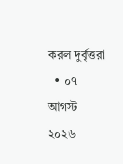করল দুর্বৃত্তরা
  • ০৭ আগস্ট ২০২৬